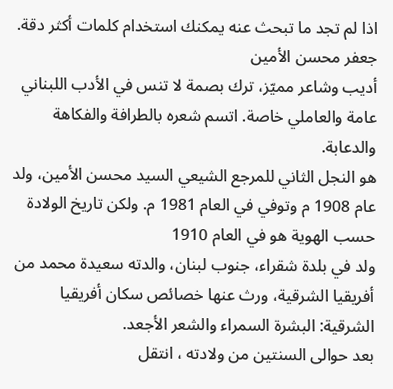اذا لم تجد ما تبحث عنه يمكنك استخدام كلمات أكثر دقة.
جعفر محسن الأمين
أديب وشاعر مميّز، ترك بصمة لا تنس في الأدب اللبناني عامة والعاملي خاصة. اتسم شعره بالطرافة والفكاهة والدعابة.
هو النجل الثاني للمرجع الشيعي السيد محسن الأمين، ولد عام 1908 م وتوفي في العام 1981 م. ولكن تاريخ الولادة حسب الهوية هو في العام 1910
ولد في بلدة شقراء، جنوب لبنان، والدته سعيدة محمد من أفريقيا الشرقية، ورث عنها خصائص سكان أفريقيا الشرقية: البشرة السمراء والشعر الأجعد.
بعد حوالى السنتين من ولادته ، انتقل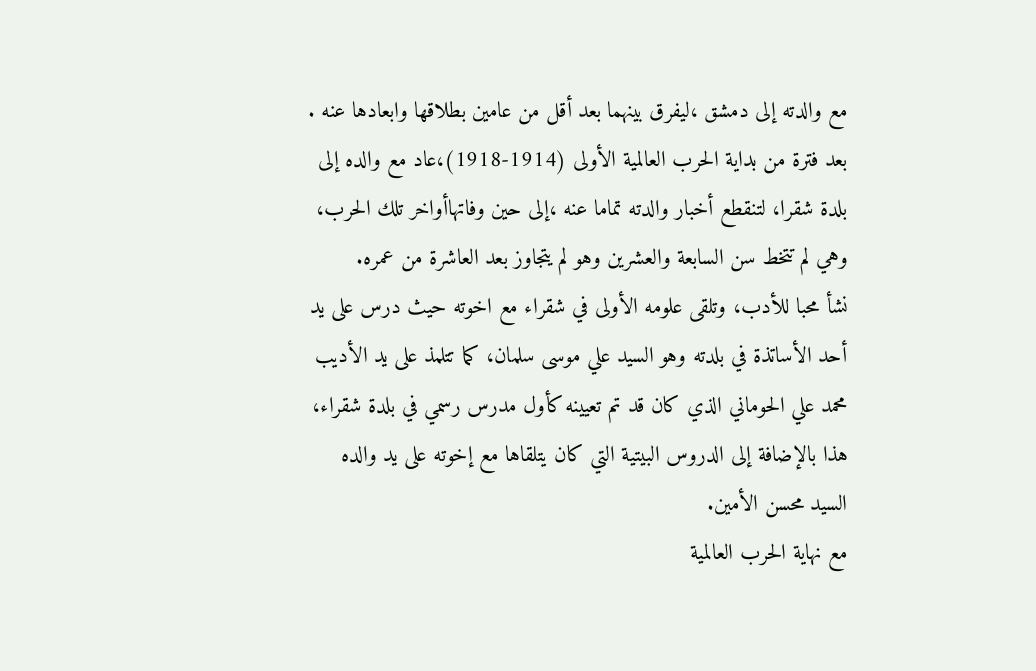مع والدته إلى دمشق ،ليفرق بينهما بعد أقل من عامين بطلاقها وابعادها عنه .
بعد فترة من بداية الحرب العالمية الأولى (1914-1918)،عاد مع والده إلى بلدة شقرا، لتنقطع أخبار والدته تماما عنه ،إلى حين وفاتهاأواخر تلك الحرب، وهي لم تتخط سن السابعة والعشرين وهو لم يتجاوز بعد العاشرة من عمره.
نشأ محبا للأدب، وتلقى علومه الأولى في شقراء مع اخوته حيث درس على يد أحد الأساتذة في بلدته وهو السيد علي موسى سلمان، كما تتلمذ على يد الأديب محمد علي الحوماني الذي كان قد تم تعيينه كأول مدرس رسمي في بلدة شقراء، هذا بالإضافة إلى الدروس البيتية التي كان يتلقاها مع إخوته على يد والده السيد محسن الأمين.
مع نهاية الحرب العالمية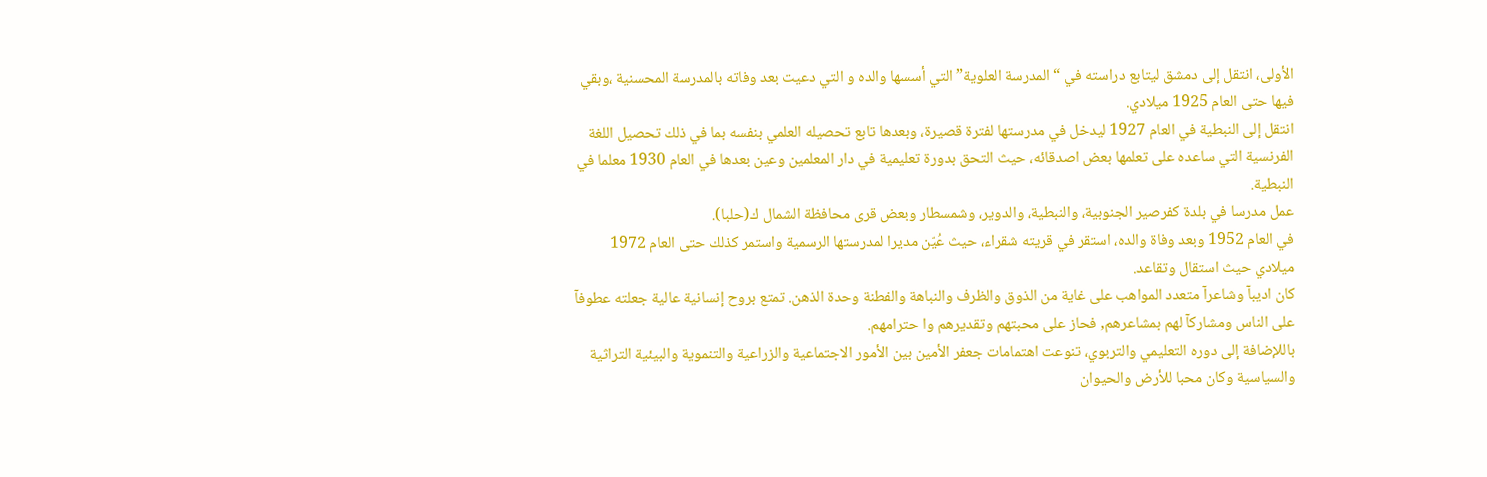الأولى، انتقل إلى دمشق ليتابع دراسته في “المدرسة العلوية” التي أسسها والده و التي دعيت بعد وفاته بالمدرسة المحسنية ،وبقي فيها حتى العام 1925 ميلادي.
انتقل إلى النبطية في العام 1927 ليدخل في مدرستها لفترة قصيرة، وبعدها تابع تحصيله العلمي بنفسه بما في ذلك تحصيل اللغة الفرنسية التي ساعده على تعلمها بعض اصدقائه، حيث التحق بدورة تعليمية في دار المعلمين وعين بعدها في العام 1930 معلما في النبطية.
عمل مدرسا في بلدة كفرصير الجنوبية، والنبطية، والدوير، وشمسطار وبعض قرى محافظة الشمال ك(حلبا).
في العام 1952 وبعد وفاة والده، استقر في قريته شقراء، حيث عُيّن مديرا لمدرستها الرسمية واستمر كذلك حتى العام 1972 ميلادي حيث استقال وتقاعد.
كان اديبآ وشاعرآ متعدد المواهب على غاية من الذوق والظرف والنباهة والفطنة وحدة الذهن. تمتع بروح إنسانية عالية جعلته عطوفآ على الناس ومشاركآ لهم بمشاعرهم, فحاز على محبتهم وتقديرهم وا حترامهم.
باللإضافة إلى دوره التعليمي والتربوي، تنوعت اهتمامات جعفر الأمين بين الأمور الاجتماعية والزراعية والتنموية والبيئية التراثية والسياسية وكان محبا للأرض والحيوان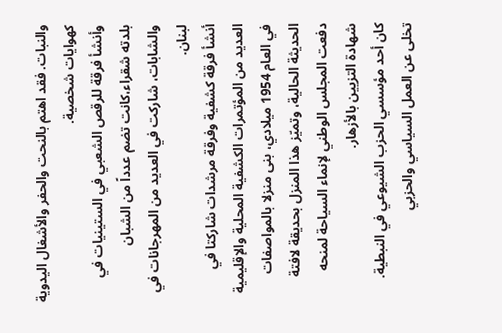والنبات. فقد اهتم بالنحت والحفر والأشغال اليدوية كهوايات شخصية.
وأنشأ فرقة للرقص الشعبي في الستينيات في بلدته شقراء،كانت تضم عدداً من الشبان والشابات، شاركت في العديد من المهرجانات في لبنان.
أنشأ فرقة كشفية وفرقة مرشدات شاركتا في العديد من المؤتمرات الكشفية المحلية والإقليمية
في العام 1954 ميلادي، بنى منزلا بالمواصفات الحديثة الحالية، وتميّز هذا المنزل بحديقة لافتة دفعت المجلس الوطني لإنماء السياحة لمنحه شهادة التزيين بالأزهار.
كان أحد مؤسسي الحزب الشيوعي في النبطية.
تخلى عن العمل السياسي والحزبي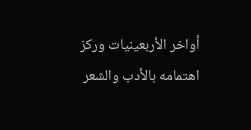أواخر الأربعينيات وركز اهتمامه بالأدب والشعر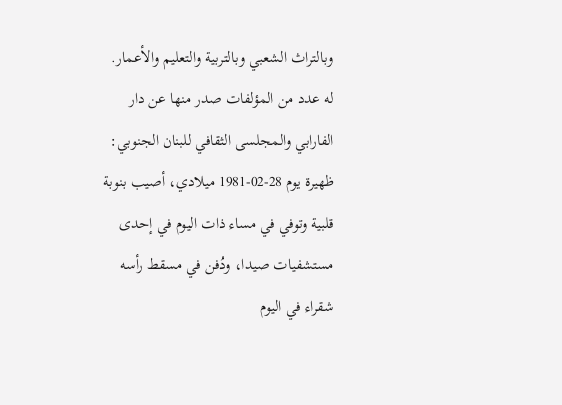وبالتراث الشعبي وبالتربية والتعليم والأعمار.
له عدد من المؤلفات صدر منها عن دار الفارابي والمجلسى الثقافي للبنان الجنوبي:
ظهيرة يوم 28-02-1981 ميلادي، أصيب بنوبة قلبية وتوفي في مساء ذات اليوم في إحدى مستشفيات صيدا، ودُفن في مسقط رأسه شقراء في اليوم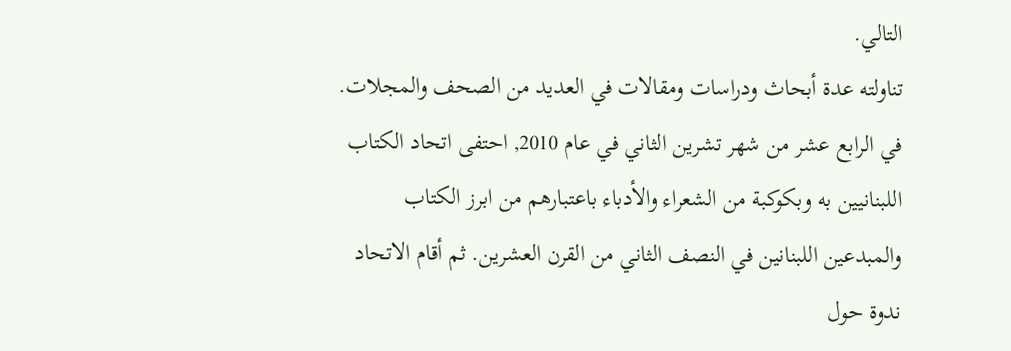التالي.
تناولته عدة أبحاث ودراسات ومقالات في العديد من الصحف والمجلات. في الرابع عشر من شهر تشرين الثاني في عام 2010, احتفى اتحاد الكتاب اللبنانيين به وبكوكبة من الشعراء والأدباء باعتبارهم من ابرز الكتاب والمبدعين اللبنانين في النصف الثاني من القرن العشرين. ثم أقام الاتحاد ندوة حول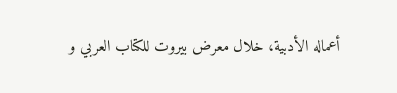أعماله الأدبية، خلال معرض بيروت للكتاب العربي و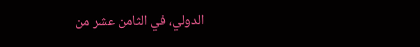الدولي، في الثامن عشر من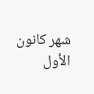شهر كانون الأول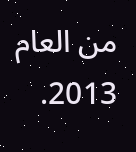من العام 2013.